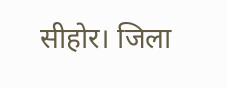सीहोर। जिला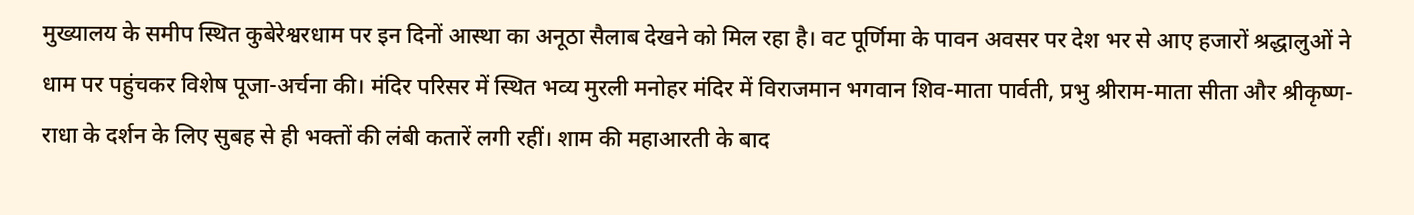मुख्यालय के समीप स्थित कुबेरेश्वरधाम पर इन दिनों आस्था का अनूठा सैलाब देखने को मिल रहा है। वट पूर्णिमा के पावन अवसर पर देश भर से आए हजारों श्रद्धालुओं ने धाम पर पहुंचकर विशेष पूजा-अर्चना की। मंदिर परिसर में स्थित भव्य मुरली मनोहर मंदिर में विराजमान भगवान शिव-माता पार्वती, प्रभु श्रीराम-माता सीता और श्रीकृष्ण-राधा के दर्शन के लिए सुबह से ही भक्तों की लंबी कतारें लगी रहीं। शाम की महाआरती के बाद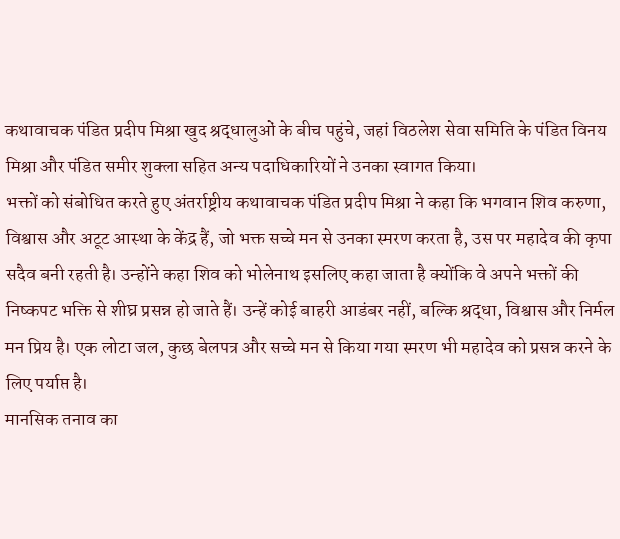कथावाचक पंडित प्रदीप मिश्रा खुद श्रद्धालुओं के बीच पहुंचे, जहां विठलेश सेवा समिति के पंडित विनय मिश्रा और पंडित समीर शुक्ला सहित अन्य पदाधिकारियों ने उनका स्वागत किया।
भक्तों को संबोधित करते हुए अंतर्राष्ट्रीय कथावाचक पंडित प्रदीप मिश्रा ने कहा कि भगवान शिव करुणा, विश्वास और अटूट आस्था के केंद्र हैं, जो भक्त सच्चे मन से उनका स्मरण करता है, उस पर महादेव की कृपा सदैव बनी रहती है। उन्होंने कहा शिव को भोलेनाथ इसलिए कहा जाता है क्योंकि वे अपने भक्तों की निष्कपट भक्ति से शीघ्र प्रसन्न हो जाते हैं। उन्हें कोई बाहरी आडंबर नहीं, बल्कि श्रद्धा, विश्वास और निर्मल मन प्रिय है। एक लोटा जल, कुछ बेलपत्र और सच्चे मन से किया गया स्मरण भी महादेव को प्रसन्न करने के लिए पर्याप्त है।
मानसिक तनाव का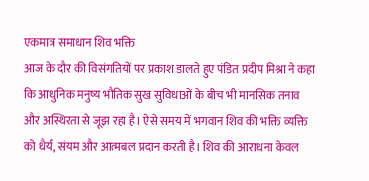एकमात्र समाधान शिव भक्ति
आज के दौर की विसंगतियों पर प्रकाश डालते हुए पंडित प्रदीप मिश्रा ने कहा कि आधुनिक मनुष्य भौतिक सुख सुविधाओं के बीच भी मानसिक तनाव और अस्थिरता से जूझ रहा है। ऐसे समय में भगवान शिव की भक्ति व्यक्ति को धैर्य, संयम और आत्मबल प्रदान करती है। शिव की आराधना केवल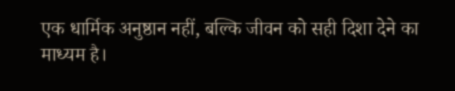एक धार्मिक अनुष्ठान नहीं, बल्कि जीवन को सही दिशा देने का माध्यम है।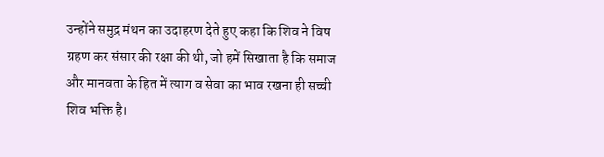उन्होंने समुद्र मंथन का उदाहरण देते हुए कहा कि शिव ने विष ग्रहण कर संसार की रक्षा की थी, जो हमें सिखाता है कि समाज और मानवता के हित में त्याग व सेवा का भाव रखना ही सच्ची शिव भक्ति है।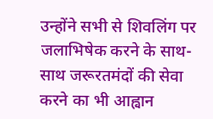उन्होंने सभी से शिवलिंग पर जलाभिषेक करने के साथ-साथ जरूरतमंदों की सेवा करने का भी आह्वान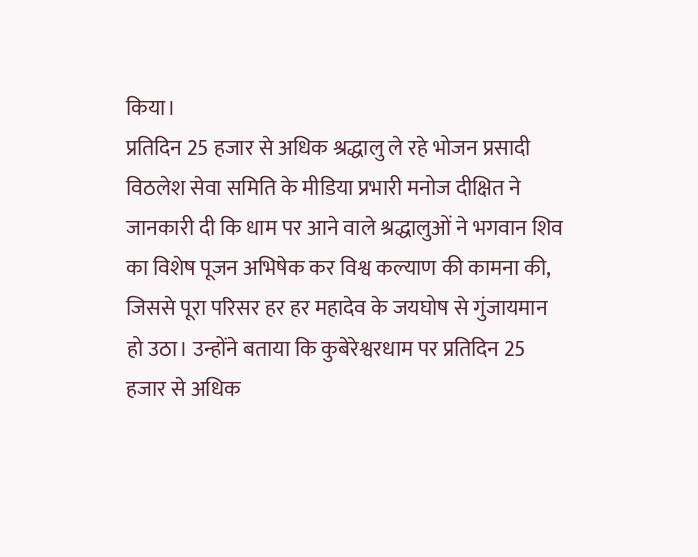किया।
प्रतिदिन 25 हजार से अधिक श्रद्धालु ले रहे भोजन प्रसादी
विठलेश सेवा समिति के मीडिया प्रभारी मनोज दीक्षित ने जानकारी दी कि धाम पर आने वाले श्रद्धालुओं ने भगवान शिव का विशेष पूजन अभिषेक कर विश्व कल्याण की कामना की, जिससे पूरा परिसर हर हर महादेव के जयघोष से गुंजायमान हो उठा। उन्होंने बताया कि कुबेरेश्वरधाम पर प्रतिदिन 25 हजार से अधिक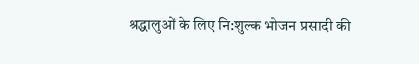श्रद्धालुओं के लिए नि:शुल्क भोजन प्रसादी की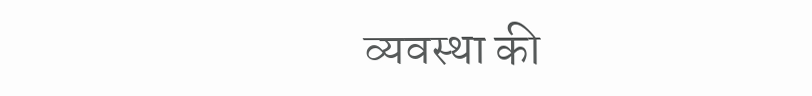व्यवस्था की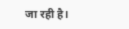जा रही है।